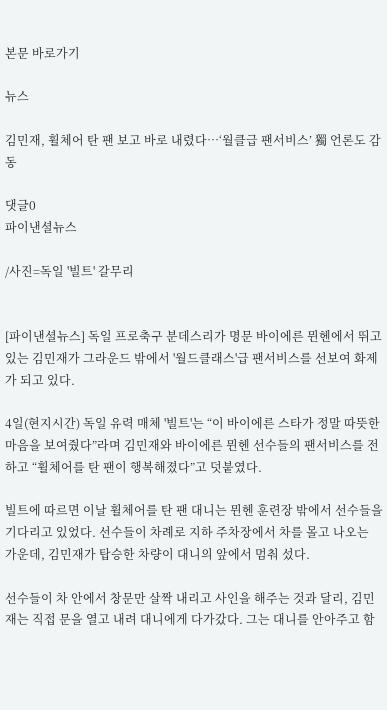본문 바로가기

뉴스

김민재, 휠체어 탄 팬 보고 바로 내렸다…‘월클급 팬서비스’ 獨 언론도 감동

댓글0
파이낸셜뉴스

/사진=독일 '빌트' 갈무리


[파이낸셜뉴스] 독일 프로축구 분데스리가 명문 바이에른 뮌헨에서 뛰고 있는 김민재가 그라운드 밖에서 '월드클래스'급 팬서비스를 선보여 화제가 되고 있다.

4일(현지시간) 독일 유력 매체 '빌트'는 “이 바이에른 스타가 정말 따뜻한 마음을 보여줬다”라며 김민재와 바이에른 뮌헨 선수들의 팬서비스를 전하고 “휠체어를 탄 팬이 행복해졌다”고 덧붙였다.

빌트에 따르면 이날 휠체어를 탄 팬 대니는 뮌헨 훈련장 밖에서 선수들을 기다리고 있었다. 선수들이 차례로 지하 주차장에서 차를 몰고 나오는 가운데, 김민재가 탑승한 차량이 대니의 앞에서 멈춰 섰다.

선수들이 차 안에서 창문만 살짝 내리고 사인을 해주는 것과 달리, 김민재는 직접 문을 열고 내려 대니에게 다가갔다. 그는 대니를 안아주고 함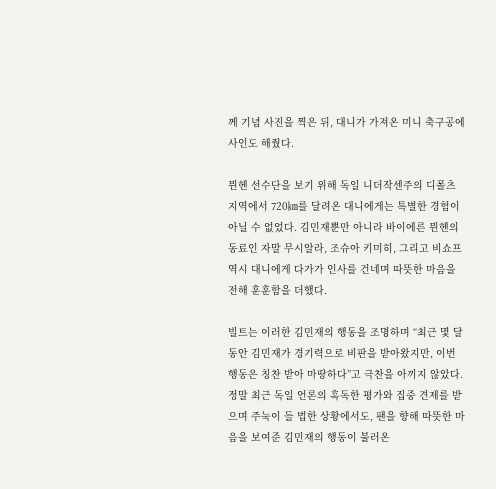께 기념 사진을 찍은 뒤, 대니가 가져온 미니 축구공에 사인도 해줬다.

뮌헨 선수단을 보기 위해 독일 니더작센주의 디폴츠 지역에서 720㎞를 달려온 대니에게는 특별한 경험이 아닐 수 없었다. 김민재뿐만 아니라 바이에른 뮌헨의 동료인 자말 무시알라, 조슈아 키미히, 그리고 비쇼프 역시 대니에게 다가가 인사를 건네며 따뜻한 마음을 전해 훈훈함을 더했다.

빌트는 이러한 김민재의 행동을 조명하며 “최근 몇 달 동안 김민재가 경기력으로 비판을 받아왔지만, 이번 행동은 칭찬 받아 마땅하다”고 극찬을 아끼지 않았다. 정말 최근 독일 언론의 혹독한 평가와 집중 견제를 받으며 주눅이 들 법한 상황에서도, 팬을 향해 따뜻한 마음을 보여준 김민재의 행동이 불러온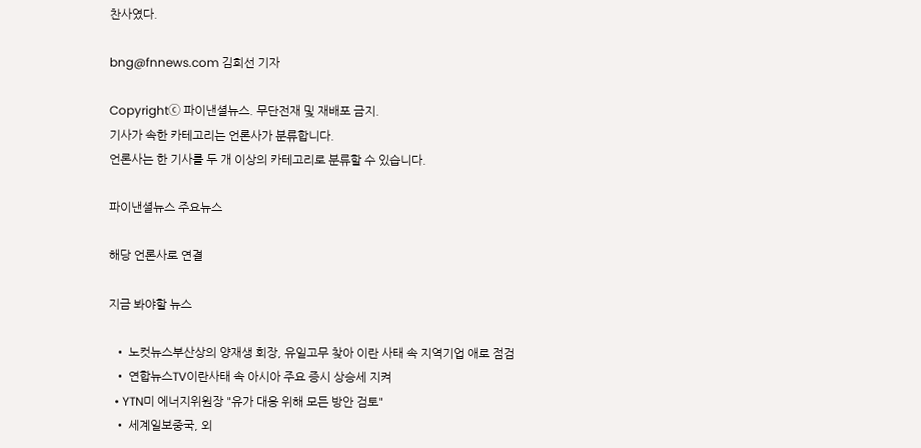찬사였다.

bng@fnnews.com 김희선 기자

Copyrightⓒ 파이낸셜뉴스. 무단전재 및 재배포 금지.
기사가 속한 카테고리는 언론사가 분류합니다.
언론사는 한 기사를 두 개 이상의 카테고리로 분류할 수 있습니다.

파이낸셜뉴스 주요뉴스

해당 언론사로 연결

지금 봐야할 뉴스

  • 노컷뉴스부산상의 양재생 회장, 유일고무 찾아 이란 사태 속 지역기업 애로 점검
  • 연합뉴스TV이란사태 속 아시아 주요 증시 상승세 지켜
  • YTN미 에너지위원장 "유가 대응 위해 모든 방안 검토"
  • 세계일보중국, 외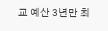교 예산 3년만 최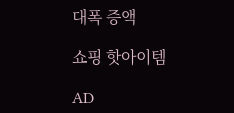대폭 증액

쇼핑 핫아이템

AD